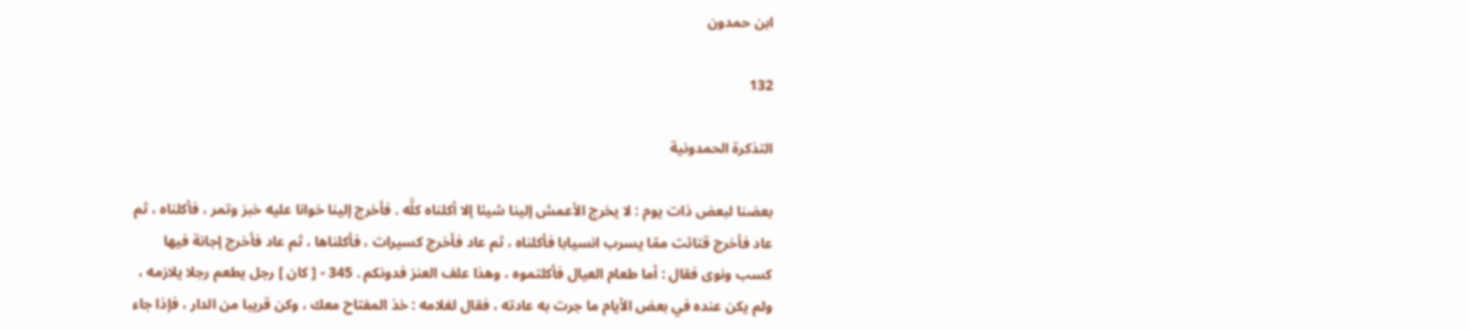ابن حمدون

132

التذكرة الحمدونية

بعضنا لبعض ذات يوم : لا يخرج الأعمش إلينا شيئا إلا أكلناه كلَّه . فأخرج إلينا خوانا عليه خبز وتمر ، فأكلناه ، ثم عاد فأخرج قتائت ممّا يسرب انسيابا فأكلناه ، ثم عاد فأخرج كسيرات ، فأكلناها ، ثم عاد فأخرج إجانة فيها كسب ونوى فقال : أما طعام العيال فأكلتموه ، وهذا علف العنز فدونكم . 345 - [ كان ] رجل يطعم رجلا يلازمه ، ولم يكن عنده في بعض الأيام ما جرت به عادته ، فقال لغلامه : خذ المفتاح معك ، وكن قريبا من الدار ، فإذا جاء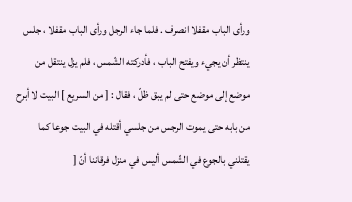ورأى الباب مقفلا انصرف . فلما جاء الرجل ورأى الباب مقفلا ، جلس ينتظر أن يجيء ويفتح الباب ، فأدركته الشّمس ، فلم يزل ينتقل من موضع إلى موضع حتى لم يبق ظلّ ، فقال : [ من السريع ] البيت لا أبرح من بابه حتى يموت الرجس من جلسي أقتله في البيت جوعا كما يقتلني بالجوع في الشّمس أليس في منزل فرقاننا أنّ [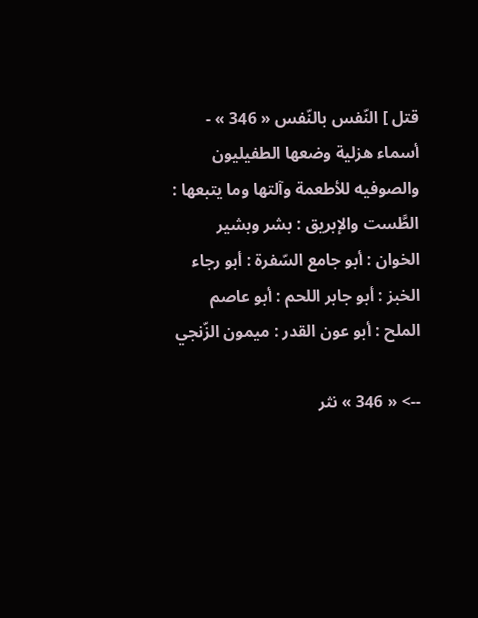قتل ] النّفس بالنّفس « 346 » - أسماء هزلية وضعها الطفيليون والصوفيه للأطعمة وآلتها وما يتبعها : الطَّست والإبريق : بشر وبشير الخوان : أبو جامع السّفرة : أبو رجاء الخبز : أبو جابر اللحم : أبو عاصم الملح : أبو عون القدر : ميمون الزّنجي

--> « 346 » نثر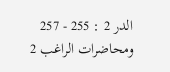الدر 2 : 255 - 257 ومحاضرات الراغب 2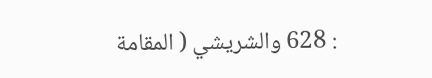: 628 والشريشي ( المقامة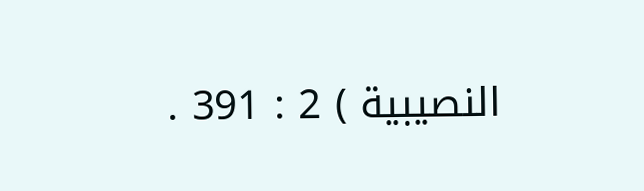النصيبية ) 2 : 391 .